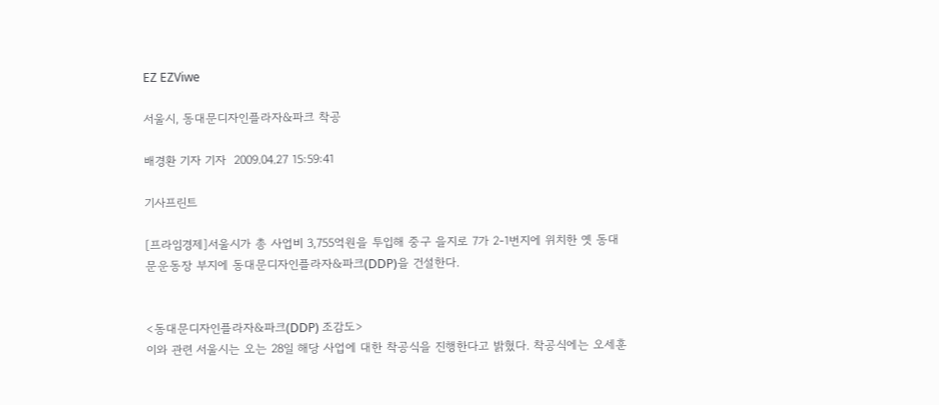EZ EZViwe

서울시, 동대문디자인플라자&파크 착공

배경환 기자 기자  2009.04.27 15:59:41

기사프린트

[프라임경제]서울시가 총 사업비 3,755억원을 투입해 중구 을지로 7가 2-1번지에 위치한 옛 동대문운동장 부지에 동대문디자인플라자&파크(DDP)을 건설한다.


<동대문디자인플라자&파크(DDP) 조감도>
이와 관련 서울시는 오는 28일 해당 사업에 대한 착공식을 진행한다고 밝혔다. 착공식에는 오세훈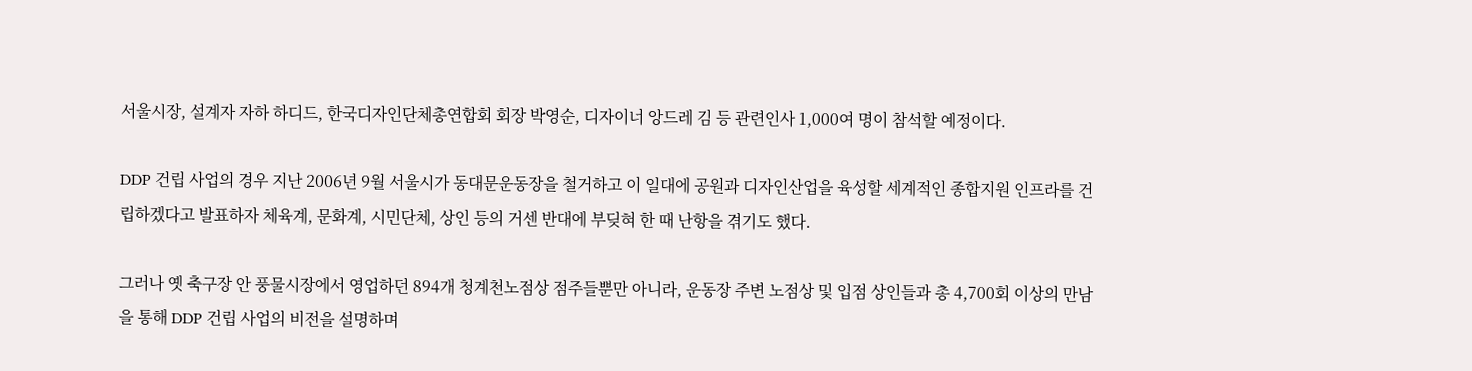서울시장, 설계자 자하 하디드, 한국디자인단체총연합회 회장 박영순, 디자이너 앙드레 김 등 관련인사 1,000여 명이 참석할 예정이다.

DDP 건립 사업의 경우 지난 2006년 9월 서울시가 동대문운동장을 철거하고 이 일대에 공원과 디자인산업을 육성할 세계적인 종합지원 인프라를 건립하겠다고 발표하자 체육계, 문화계, 시민단체, 상인 등의 거센 반대에 부딪혀 한 때 난항을 겪기도 했다.

그러나 옛 축구장 안 풍물시장에서 영업하던 894개 청계천노점상 점주들뿐만 아니라, 운동장 주변 노점상 및 입점 상인들과 총 4,700회 이상의 만남을 통해 DDP 건립 사업의 비전을 설명하며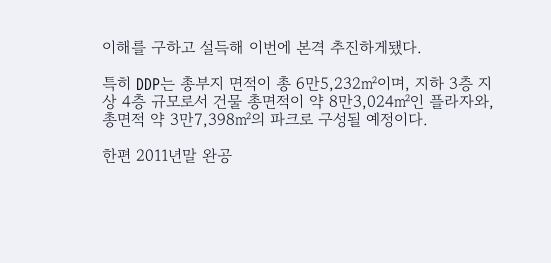이해를 구하고 설득해 이번에 본격 추진하게됐다.

특히 DDP는 총부지 면적이 총 6만5,232㎡이며, 지하 3층 지상 4층 규모로서 건물 총면적이 약 8만3,024㎡인 플라자와, 총면적 약 3만7,398㎡의 파크로 구성될 예정이다.

한편 2011년말 완공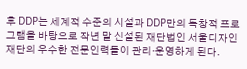후 DDP는 세계적 수준의 시설과 DDP만의 독창적 프로그램을 바탕으로 작년 말 신설된 재단법인 서울디자인재단의 우수한 전문인력들이 관리·운영하게 된다.